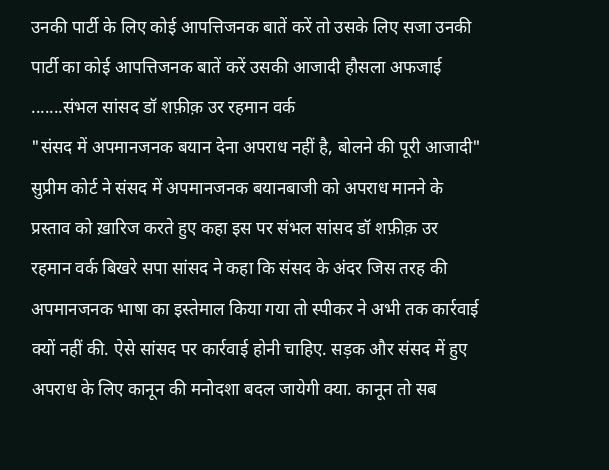उनकी पार्टी के लिए कोई आपत्तिजनक बातें करें तो उसके लिए सजा उनकी पार्टी का कोई आपत्तिजनक बातें करें उसकी आजादी हौसला अफजाई .......संभल सांसद डॉ शफ़ीक़ उर रहमान वर्क
"संसद में अपमानजनक बयान देना अपराध नहीं है, बोलने की पूरी आजादी" सुप्रीम कोर्ट ने संसद में अपमानजनक बयानबाजी को अपराध मानने के प्रस्ताव को ख़ारिज करते हुए कहा इस पर संभल सांसद डॉ शफ़ीक़ उर रहमान वर्क बिखरे सपा सांसद ने कहा कि संसद के अंदर जिस तरह की अपमानजनक भाषा का इस्तेमाल किया गया तो स्पीकर ने अभी तक कार्रवाई क्यों नहीं की. ऐसे सांसद पर कार्रवाई होनी चाहिए. सड़क और संसद में हुए अपराध के लिए कानून की मनोदशा बदल जायेगी क्या. कानून तो सब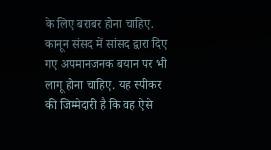के लिए बराबर होना चाहिए. कानून संसद में सांसद द्वारा दिए गए अपमानजनक बयान पर भी लागू होना चाहिए. यह स्पीकर की जिम्मेदारी है कि वह ऐसे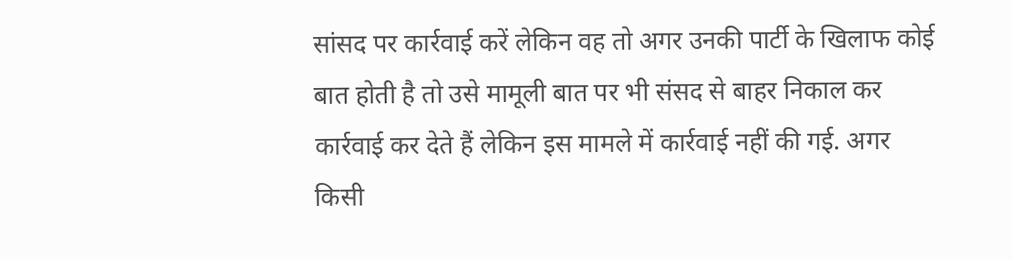सांसद पर कार्रवाई करें लेकिन वह तो अगर उनकी पार्टी के खिलाफ कोई बात होती है तो उसे मामूली बात पर भी संसद से बाहर निकाल कर कार्रवाई कर देते हैं लेकिन इस मामले में कार्रवाई नहीं की गई. अगर किसी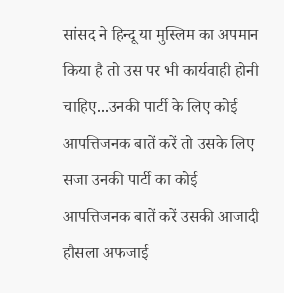सांसद ने हिन्दू या मुस्लिम का अपमान किया है तो उस पर भी कार्यवाही होनी चाहिए...उनकी पार्टी के लिए कोई आपत्तिजनक बातें करें तो उसके लिए सजा उनकी पार्टी का कोई आपत्तिजनक बातें करें उसकी आजादी हौसला अफजाई